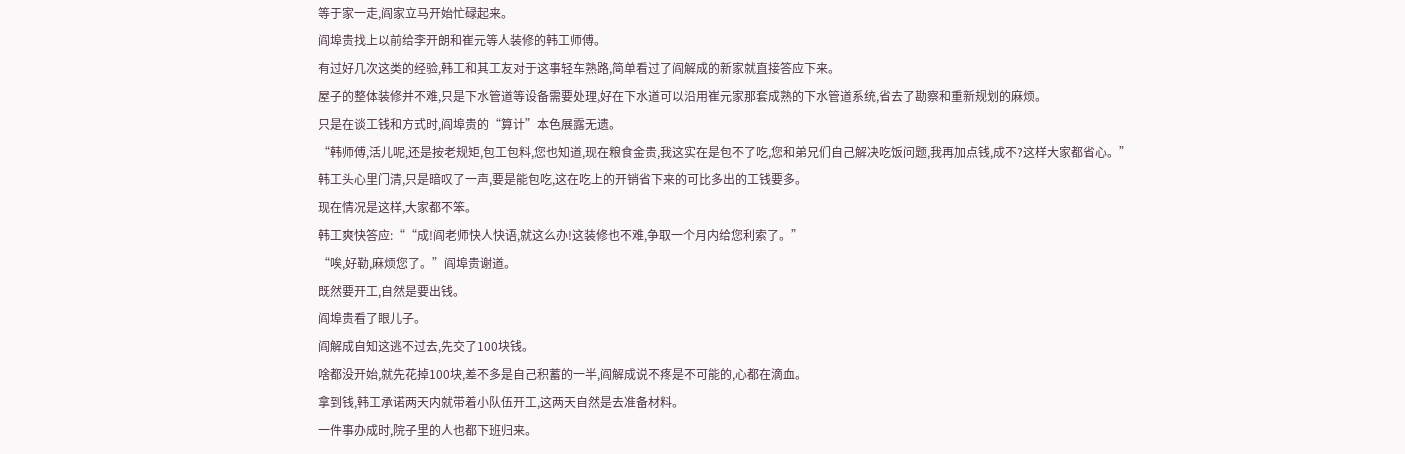等于家一走,阎家立马开始忙碌起来。
阎埠贵找上以前给李开朗和崔元等人装修的韩工师傅。
有过好几次这类的经验,韩工和其工友对于这事轻车熟路,简单看过了阎解成的新家就直接答应下来。
屋子的整体装修并不难,只是下水管道等设备需要处理,好在下水道可以沿用崔元家那套成熟的下水管道系统,省去了勘察和重新规划的麻烦。
只是在谈工钱和方式时,阎埠贵的“算计”本色展露无遗。
“韩师傅,活儿呢,还是按老规矩,包工包料,您也知道,现在粮食金贵,我这实在是包不了吃,您和弟兄们自己解决吃饭问题,我再加点钱,成不?这样大家都省心。”
韩工头心里门清,只是暗叹了一声,要是能包吃,这在吃上的开销省下来的可比多出的工钱要多。
现在情况是这样,大家都不笨。
韩工爽快答应:““成!阎老师快人快语,就这么办!这装修也不难,争取一个月内给您利索了。”
“唉,好勒,麻烦您了。”阎埠贵谢道。
既然要开工,自然是要出钱。
阎埠贵看了眼儿子。
阎解成自知这逃不过去,先交了100块钱。
啥都没开始,就先花掉100块,差不多是自己积蓄的一半,阎解成说不疼是不可能的,心都在滴血。
拿到钱,韩工承诺两天内就带着小队伍开工,这两天自然是去准备材料。
一件事办成时,院子里的人也都下班归来。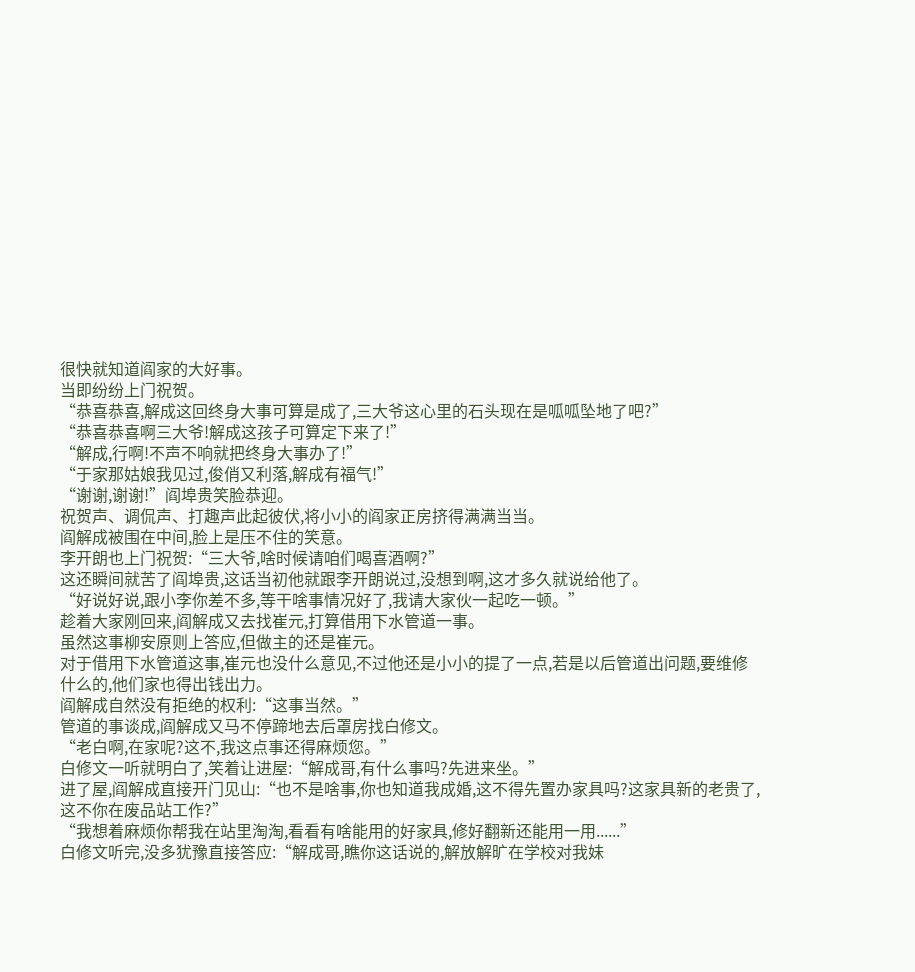很快就知道阎家的大好事。
当即纷纷上门祝贺。
“恭喜恭喜,解成这回终身大事可算是成了,三大爷这心里的石头现在是呱呱坠地了吧?”
“恭喜恭喜啊三大爷!解成这孩子可算定下来了!”
“解成,行啊!不声不响就把终身大事办了!”
“于家那姑娘我见过,俊俏又利落,解成有福气!”
“谢谢,谢谢!”阎埠贵笑脸恭迎。
祝贺声、调侃声、打趣声此起彼伏,将小小的阎家正房挤得满满当当。
阎解成被围在中间,脸上是压不住的笑意。
李开朗也上门祝贺:“三大爷,啥时候请咱们喝喜酒啊?”
这还瞬间就苦了阎埠贵,这话当初他就跟李开朗说过,没想到啊,这才多久就说给他了。
“好说好说,跟小李你差不多,等干啥事情况好了,我请大家伙一起吃一顿。”
趁着大家刚回来,阎解成又去找崔元,打算借用下水管道一事。
虽然这事柳安原则上答应,但做主的还是崔元。
对于借用下水管道这事,崔元也没什么意见,不过他还是小小的提了一点,若是以后管道出问题,要维修什么的,他们家也得出钱出力。
阎解成自然没有拒绝的权利:“这事当然。”
管道的事谈成,阎解成又马不停蹄地去后罩房找白修文。
“老白啊,在家呢?这不,我这点事还得麻烦您。”
白修文一听就明白了,笑着让进屋:“解成哥,有什么事吗?先进来坐。”
进了屋,阎解成直接开门见山:“也不是啥事,你也知道我成婚,这不得先置办家具吗?这家具新的老贵了,这不你在废品站工作?”
“我想着麻烦你帮我在站里淘淘,看看有啥能用的好家具,修好翻新还能用一用......”
白修文听完,没多犹豫直接答应:“解成哥,瞧你这话说的,解放解旷在学校对我妹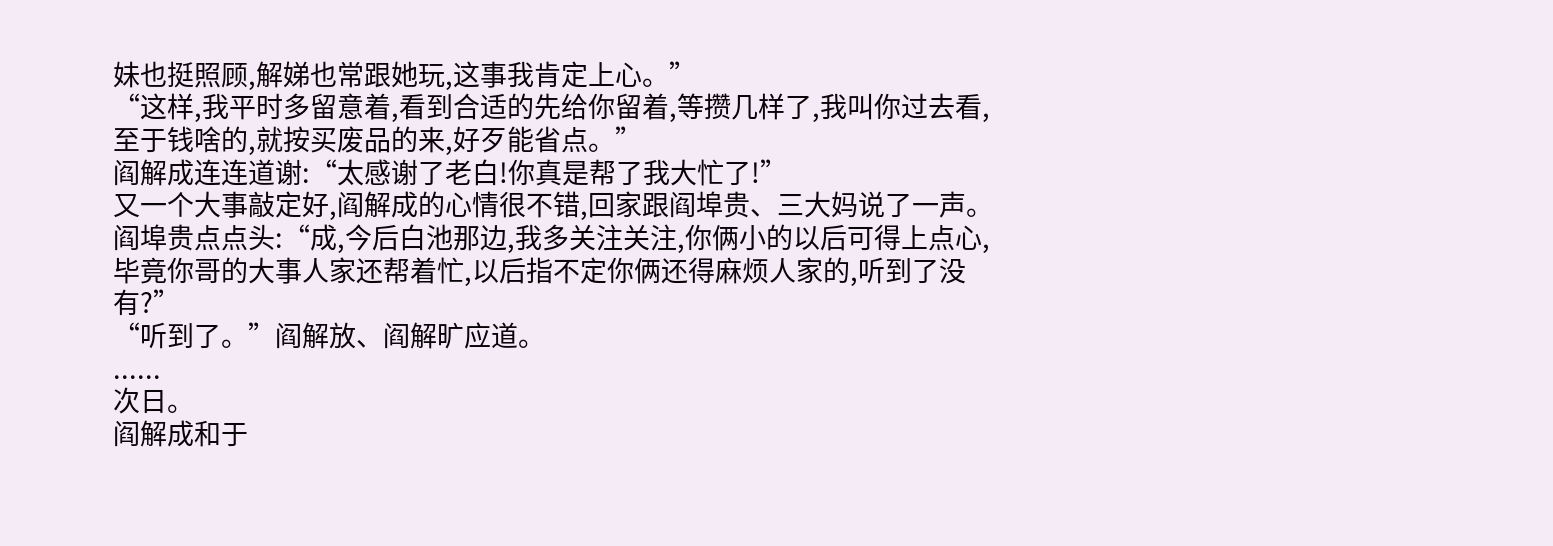妹也挺照顾,解娣也常跟她玩,这事我肯定上心。”
“这样,我平时多留意着,看到合适的先给你留着,等攒几样了,我叫你过去看,至于钱啥的,就按买废品的来,好歹能省点。”
阎解成连连道谢:“太感谢了老白!你真是帮了我大忙了!”
又一个大事敲定好,阎解成的心情很不错,回家跟阎埠贵、三大妈说了一声。
阎埠贵点点头:“成,今后白池那边,我多关注关注,你俩小的以后可得上点心,毕竟你哥的大事人家还帮着忙,以后指不定你俩还得麻烦人家的,听到了没有?”
“听到了。”阎解放、阎解旷应道。
......
次日。
阎解成和于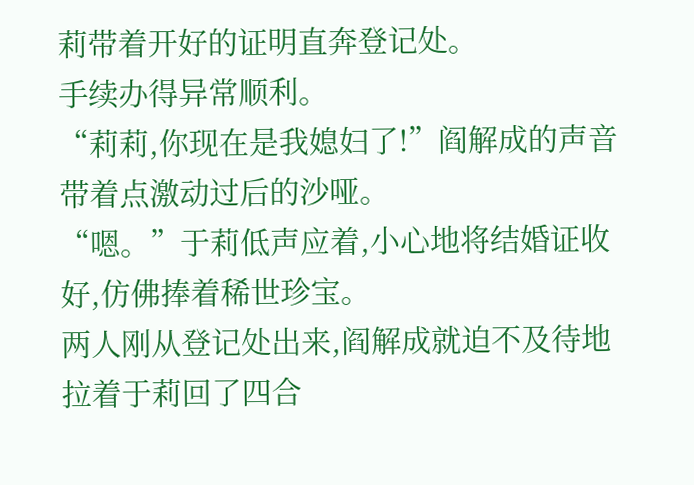莉带着开好的证明直奔登记处。
手续办得异常顺利。
“莉莉,你现在是我媳妇了!”阎解成的声音带着点激动过后的沙哑。
“嗯。”于莉低声应着,小心地将结婚证收好,仿佛捧着稀世珍宝。
两人刚从登记处出来,阎解成就迫不及待地拉着于莉回了四合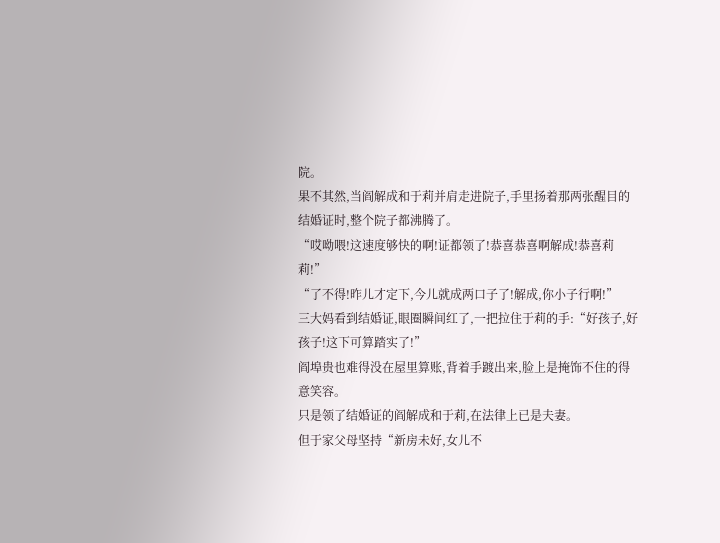院。
果不其然,当阎解成和于莉并肩走进院子,手里扬着那两张醒目的结婚证时,整个院子都沸腾了。
“哎呦喂!这速度够快的啊!证都领了!恭喜恭喜啊解成!恭喜莉莉!”
“了不得!昨儿才定下,今儿就成两口子了!解成,你小子行啊!”
三大妈看到结婚证,眼圈瞬间红了,一把拉住于莉的手:“好孩子,好孩子!这下可算踏实了!”
阎埠贵也难得没在屋里算账,背着手踱出来,脸上是掩饰不住的得意笑容。
只是领了结婚证的阎解成和于莉,在法律上已是夫妻。
但于家父母坚持“新房未好,女儿不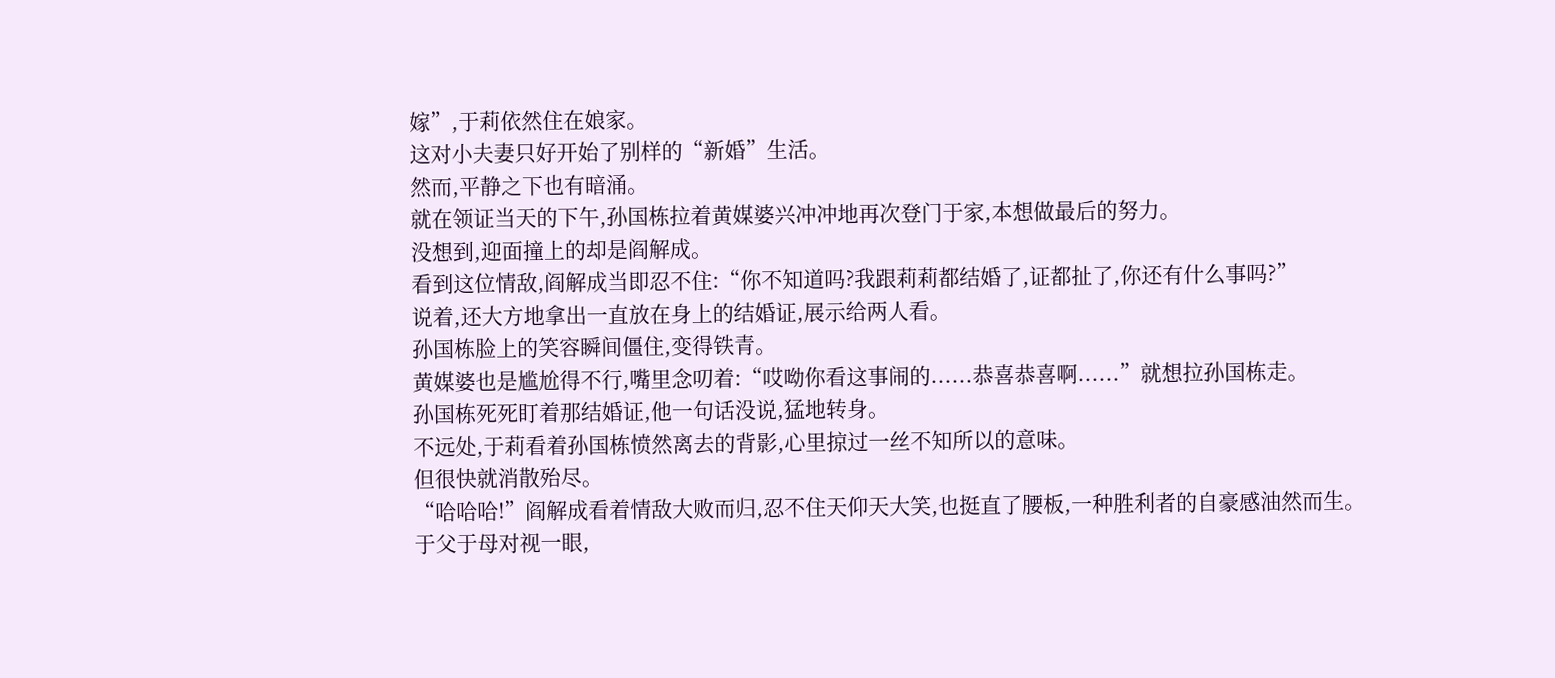嫁”,于莉依然住在娘家。
这对小夫妻只好开始了别样的“新婚”生活。
然而,平静之下也有暗涌。
就在领证当天的下午,孙国栋拉着黄媒婆兴冲冲地再次登门于家,本想做最后的努力。
没想到,迎面撞上的却是阎解成。
看到这位情敌,阎解成当即忍不住:“你不知道吗?我跟莉莉都结婚了,证都扯了,你还有什么事吗?”
说着,还大方地拿出一直放在身上的结婚证,展示给两人看。
孙国栋脸上的笑容瞬间僵住,变得铁青。
黄媒婆也是尴尬得不行,嘴里念叨着:“哎呦你看这事闹的......恭喜恭喜啊......”就想拉孙国栋走。
孙国栋死死盯着那结婚证,他一句话没说,猛地转身。
不远处,于莉看着孙国栋愤然离去的背影,心里掠过一丝不知所以的意味。
但很快就消散殆尽。
“哈哈哈!”阎解成看着情敌大败而归,忍不住天仰天大笑,也挺直了腰板,一种胜利者的自豪感油然而生。
于父于母对视一眼,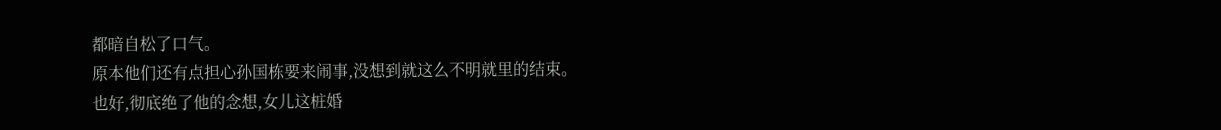都暗自松了口气。
原本他们还有点担心孙国栋要来闹事,没想到就这么不明就里的结束。
也好,彻底绝了他的念想,女儿这桩婚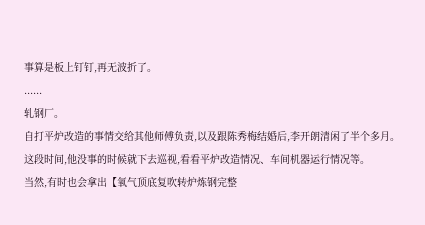事算是板上钉钉,再无波折了。
......
轧钢厂。
自打平炉改造的事情交给其他师傅负责,以及跟陈秀梅结婚后,李开朗清闲了半个多月。
这段时间,他没事的时候就下去巡视,看看平炉改造情况、车间机器运行情况等。
当然,有时也会拿出【氧气顶底复吹转炉炼钢完整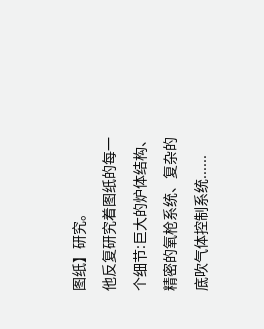图纸】研究。
他反复研究着图纸的每一个细节:巨大的炉体结构、精密的氧枪系统、复杂的底吹气体控制系统......